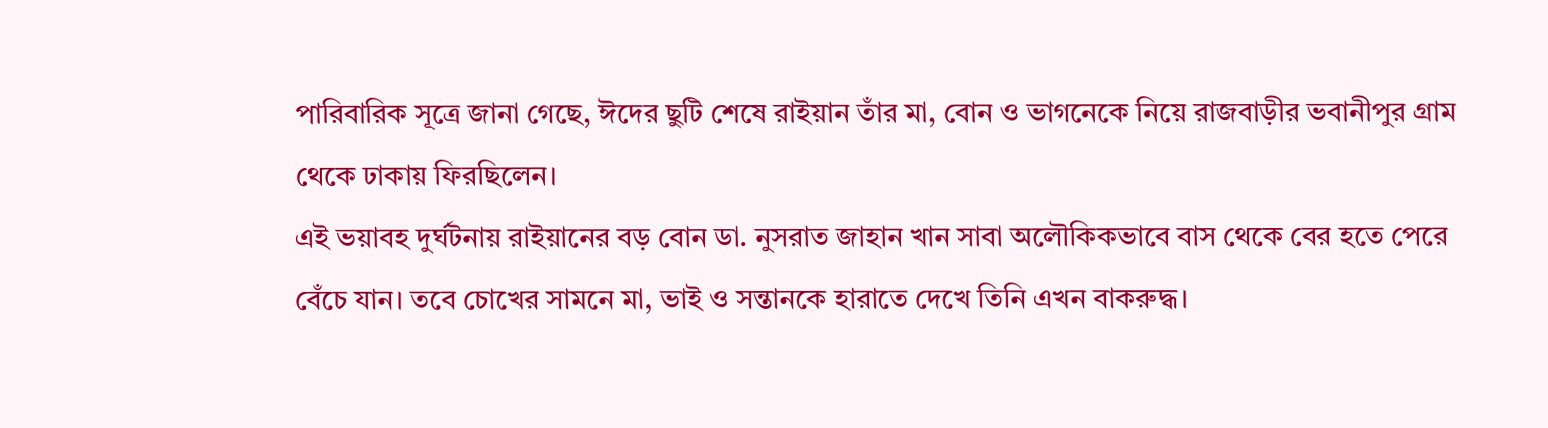পারিবারিক সূত্রে জানা গেছে, ঈদের ছুটি শেষে রাইয়ান তাঁর মা, বোন ও ভাগনেকে নিয়ে রাজবাড়ীর ভবানীপুর গ্রাম থেকে ঢাকায় ফিরছিলেন।
এই ভয়াবহ দুর্ঘটনায় রাইয়ানের বড় বোন ডা. নুসরাত জাহান খান সাবা অলৌকিকভাবে বাস থেকে বের হতে পেরে বেঁচে যান। তবে চোখের সামনে মা, ভাই ও সন্তানকে হারাতে দেখে তিনি এখন বাকরুদ্ধ।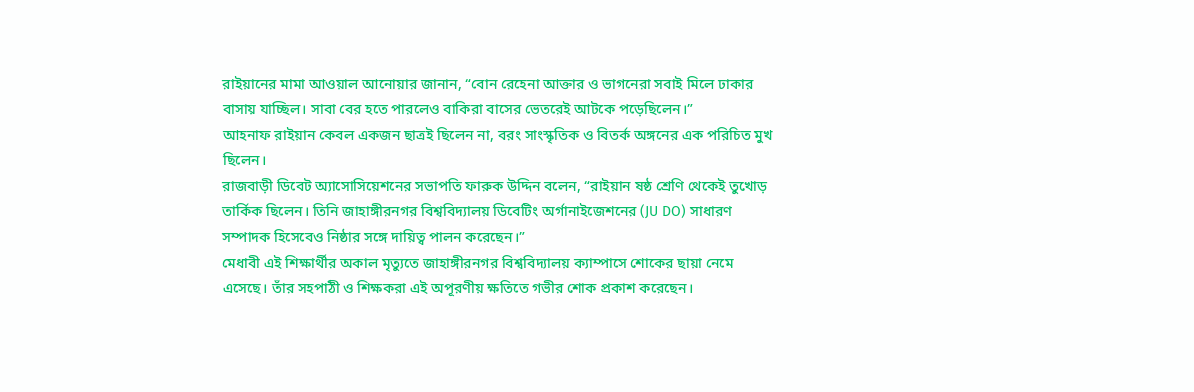রাইয়ানের মামা আওয়াল আনোয়ার জানান, “বোন রেহেনা আক্তার ও ভাগনেরা সবাই মিলে ঢাকার বাসায় যাচ্ছিল। সাবা বের হতে পারলেও বাকিরা বাসের ভেতরেই আটকে পড়েছিলেন।”
আহনাফ রাইয়ান কেবল একজন ছাত্রই ছিলেন না, বরং সাংস্কৃতিক ও বিতর্ক অঙ্গনের এক পরিচিত মুখ ছিলেন।
রাজবাড়ী ডিবেট অ্যাসোসিয়েশনের সভাপতি ফারুক উদ্দিন বলেন, “রাইয়ান ষষ্ঠ শ্রেণি থেকেই তুখোড় তার্কিক ছিলেন। তিনি জাহাঙ্গীরনগর বিশ্ববিদ্যালয় ডিবেটিং অর্গানাইজেশনের (JU DO) সাধারণ সম্পাদক হিসেবেও নিষ্ঠার সঙ্গে দায়িত্ব পালন করেছেন।”
মেধাবী এই শিক্ষার্থীর অকাল মৃত্যুতে জাহাঙ্গীরনগর বিশ্ববিদ্যালয় ক্যাম্পাসে শোকের ছায়া নেমে এসেছে। তাঁর সহপাঠী ও শিক্ষকরা এই অপূরণীয় ক্ষতিতে গভীর শোক প্রকাশ করেছেন।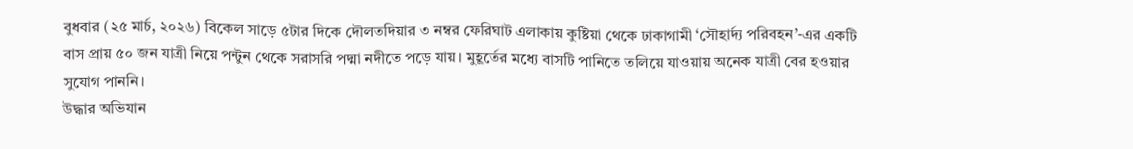বুধবার (২৫ মার্চ, ২০২৬) বিকেল সাড়ে ৫টার দিকে দৌলতদিয়ার ৩ নম্বর ফেরিঘাট এলাকায় কুষ্টিয়া থেকে ঢাকাগামী ‘সৌহার্দ্য পরিবহন’-এর একটি বাস প্রায় ৫০ জন যাত্রী নিয়ে পন্টুন থেকে সরাসরি পদ্মা নদীতে পড়ে যায়। মুহূর্তের মধ্যে বাসটি পানিতে তলিয়ে যাওয়ায় অনেক যাত্রী বের হওয়ার সুযোগ পাননি।
উদ্ধার অভিযান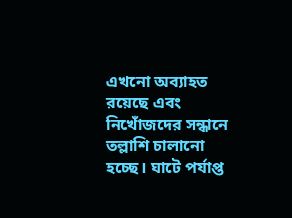এখনো অব্যাহত রয়েছে এবং নিখোঁজদের সন্ধানে তল্লাশি চালানো হচ্ছে। ঘাটে পর্যাপ্ত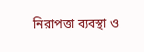নিরাপত্তা ব্যবস্থা ও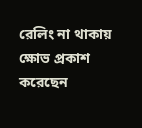রেলিং না থাকায় ক্ষোভ প্রকাশ করেছেন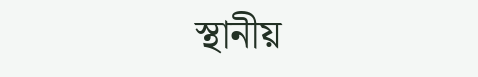স্থানীয়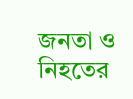জনতা ও নিহতের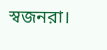স্বজনরা।